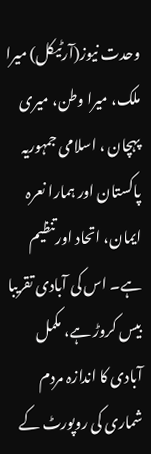وحدت نیوز(آرٹیکل) میرا ملک، میرا وطن، میری پہچان ، اسلامی جمہوریہ پاکستان اور ہمارا نعرہ ایمان، اتحاد اورتنظیم ہے۔ اس کی آبادی تقریبا بیس کروڑ ہے، مکمل آبادی کا اندازہ مردم شماری کی روپورٹ کے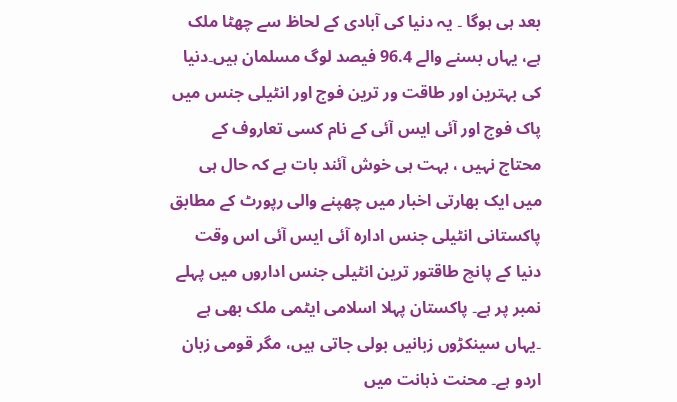بعد ہی ہوگا ۔ یہ دنیا کی آبادی کے لحاظ سے چھٹا ملک ہے، یہاں بسنے والے 96.4 فیصد لوگ مسلمان ہیں۔دنیا کی بہترین اور طاقت ور ترین فوج اور انٹیلی جنس میں پاک فوج اور آئی ایس آئی کے نام کسی تعاروف کے محتاج نہیں ، بہت ہی خوش آئند بات ہے کہ حال ہی میں ایک بھارتی اخبار میں چھپنے والی رپورٹ کے مطابق پاکستانی انٹیلی جنس ادارہ آئی ایس آئی اس وقت دنیا کے پانچ طاقتور ترین انٹیلی جنس اداروں میں پہلے نمبر پر ہے۔ پاکستان پہلا اسلامی ایٹمی ملک بھی ہے ۔یہاں سینکڑوں زبانیں بولی جاتی ہیں، مگر قومی زبان اردو ہے۔ محنت ذہانت میں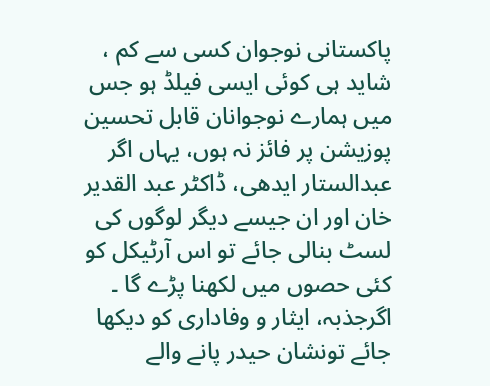پاکستانی نوجوان کسی سے کم ، شاید ہی کوئی ایسی فیلڈ ہو جس میں ہمارے نوجوانان قابل تحسین پوزیشن پر فائز نہ ہوں، یہاں اگر عبدالستار ایدھی، ڈاکٹر عبد القدیر خان اور ان جیسے دیگر لوگوں کی لسٹ بنالی جائے تو اس آرٹیکل کو کئی حصوں میں لکھنا پڑے گا ۔ اگرجذبہ، ایثار و وفاداری کو دیکھا جائے تونشان حیدر پانے والے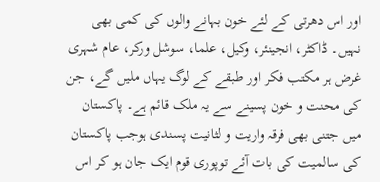اور اس دھرتی کے لئے خون بہانے والوں کی کمی بھی نہیں۔ ڈاکٹر، انجینئر، وکیل، علما، سوشل ورکر، عام شہری غرض ہر مکتب فکر اور طبقے کے لوگ یہاں ملیں گے، جن کی محنت و خون پسینے سے یہ ملک قائم ہے۔ پاکستان میں جتنی بھی فرقہ واریت و لثانیت پسندی ہوجب پاکستان کی سالمیت کی بات آئے توپوری قوم ایک جان ہو کر اس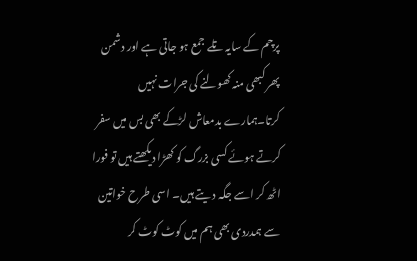پرچم کے سایہ تلے جمع ہو جاتی ہے اور دشمن پھر کبھی منہ کھولنے کی جرات نہیں کرتا۔ہمارے بدمعاش لڑکے بھی بس میں سفر کرتے ہوئے کسی بزرگ کو کھڑا دیکھتے ہیں تو فورا اٹھ کر اسے جگہ د یتے ہیں۔ اسی طرح خواتین سے ہمدردی بھی ہم میں کوٹ کوٹ کر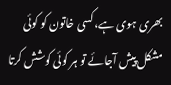بھری ہوی ہے، کسی خاتون کو کوئی مشکل پیش آجائے تو ہر کوئی کوشش کرتا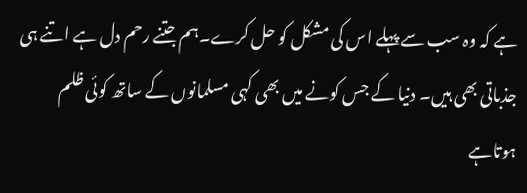ہے کہ وہ سب سے پہلے اس کی مشکل کو حل کرے۔ہم جتنے رحم دل ہے اتنے ہی جذباتی بھی ہیں۔ دنیا کے جس کونے میں بھی کہی مسلمانوں کے ساتھ کوئی ظلم ہوتاہے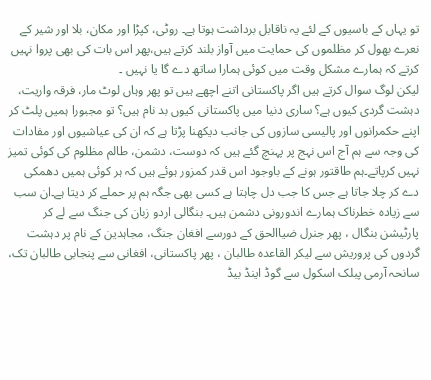تو یہاں کے باسیوں کے لئے یہ ناقابل برداشت ہوتا ہے۔ روٹی، کپڑا اور مکان، بلا اور شیر کے نعرے بھول کر مظلموں کی حمایت میں آواز بلند کرتے ہیں،پھر اس بات کی بھی پروا نہیں کرتے کہ ہمارے مشکل وقت میں کوئی ہمارا ساتھ دے گا یا نہیں ۔
لیکن لوگ سوال کرتے ہیں اگر پاکستانی اتنے اچھے ہیں تو پھر وہاں لوٹ مار، فرقہ واریت، دہشت گردی کیوں ہے؟ ساری دنیا میں پاکستانی کیوں بد نام ہیں؟ تو مجبورا ہمیں پلٹ کر اپنے حکمرانوں اور پالیسی سازوں کی جانب دیکھنا پڑتا ہے کہ ان کی عیاشیوں اور مفادات کی وجہ سے ہم آج اس نہج پر پہنچ گئے ہیں کہ دوست، دشمن، طالم مظلوم کی کوئی تمیز نہیں کرپاتے۔ہم طاقتور ہونے کے باوجود اس قدر کمزور ہوئے ہیں کہ ہر کوئی ہمیں دھمکی دے کر چلا جاتا ہے جس کا جب دل چاہتا ہے کسی بھی جگہ ہم پر حملے کر دیتا ہے۔ان سب سے زیادہ خطرناک ہمارے اندورونی دشمن ہیں۔ بنگالی اردو زبان کی جنگ سے لے کر پارٹیشن بنگال ، پھر جنرل ضیاالحق کے دورسے افغان جنگ، مجاہدین کے نام پر دہشت گردوں کی پروریش سے لیکر القاعدہ طالبان ، پھر پاکستانی، افغانی سے پنجابی طالبان تک، سانحہ آرمی پبلک اسکول سے گوڈ اینڈ بیڈ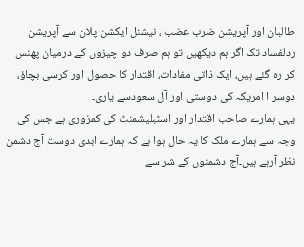طالبان اور آپریشن ضرب عضب ، نیشنل ایکشن پلان سے آپریشن ردلفساد تک اگر ہم دیکھیں تو ہم صرف دو چیزوں کے درمیان پھنس کر رہ گئے ہیں، ایک ذاتی مفادات، اقتدار کا حصول اور کرسی بچاؤ، دوسر ا امریکہ کی دوستی اور آل سعودسے یاری۔
یہی ہمارے صاحب اقتدار اور اسٹبلیشمنٹ کی کمزوری ہے جس کی وجہ سے ہمارے ملک کا یہ حال ہوا ہے کہ ہمارے ابدی دوست آج دشمن نظر آرہے ہیں۔آج دشمنوں کے شر سے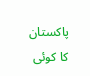پاکستان کا کوئی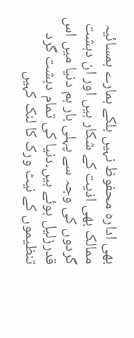بھی ادارہ محفوظ نہیں بلکے ہمارے ہمسائیہ ممالک بھی اذیت کے شکار ہیں اور ان دہشت گردوں کی وجہ سے پہلی بار ہم دنیا میں اس قدرزلیل ہوئے ہیں۔دنیا کی تمام دہشت گرد تنظیموں کے نیٹ ورک کا لنک کہیں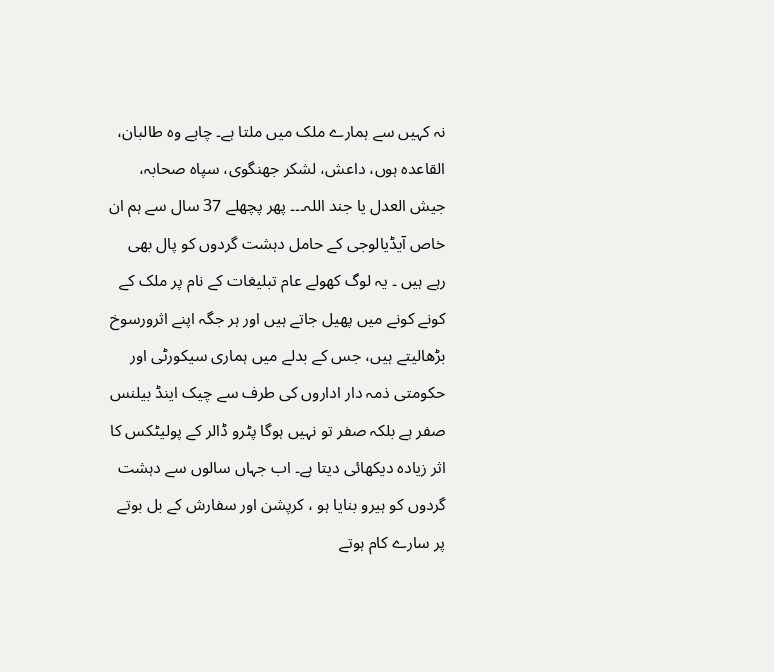نہ کہیں سے ہمارے ملک میں ملتا ہے۔ چاہے وہ طالبان، القاعدہ ہوں، داعش، لشکر جھنگوی، سپاہ صحابہ، جیش العدل یا جند اللہ۔۔۔ پھر پچھلے 37 سال سے ہم ان خاص آیڈیالوجی کے حامل دہشت گردوں کو پال بھی رہے ہیں ۔ یہ لوگ کھولے عام تبلیغات کے نام پر ملک کے کونے کونے میں پھیل جاتے ہیں اور ہر جگہ اپنے اثرورسوخ بڑھالیتے ہیں، جس کے بدلے میں ہماری سیکورٹی اور حکومتی ذمہ دار اداروں کی طرف سے چیک اینڈ بیلنس صفر ہے بلکہ صفر تو نہیں ہوگا پٹرو ڈالر کے پولیٹکس کا اثر زیادہ دیکھائی دیتا ہے۔ اب جہاں سالوں سے دہشت گردوں کو ہیرو بنایا ہو ، کرپشن اور سفارش کے بل بوتے پر سارے کام ہوتے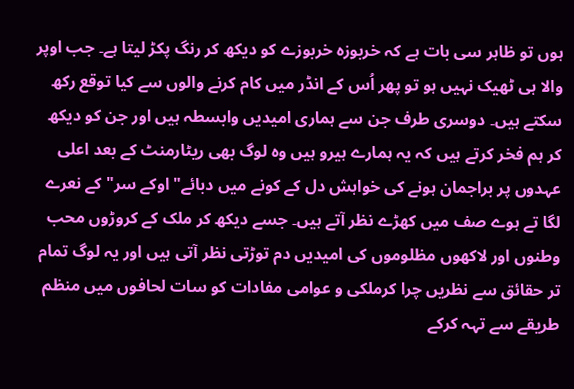ہوں تو ظاہر سی بات ہے کہ خربوزہ خربوزے کو دیکھ کر رنگ پکڑ لیتا ہے۔ جب اوپر والا ہی ٹھیک نہیں ہو تو پھر اُس کے انڈر میں کام کرنے والوں سے کیا توقع رکھ سکتے ہیں۔ دوسری طرف جن سے ہماری امیدیں وابسطہ ہیں اور جن کو دیکھ کر ہم فخر کرتے ہیں کہ یہ ہمارے ہیرو ہیں وہ لوگ بھی ریٹارمنٹ کے بعد اعلی عہدوں پر براجمان ہونے کی خواہش دل کے کونے میں دبائے" اوکے سر" کے نعرے لگا تے ہوے صف میں کھڑے نظر آتے ہیں۔ جسے دیکھ کر ملک کے کروڑوں محب وطنوں اور لاکھوں مظلوموں کی امیدیں دم توڑتی نظر آتی ہیں اور یہ لوگ تمام تر حقائق سے نظریں چرا کرملکی و عوامی مفادات کو سات لحافوں میں منظم طریقے سے تہہ کرکے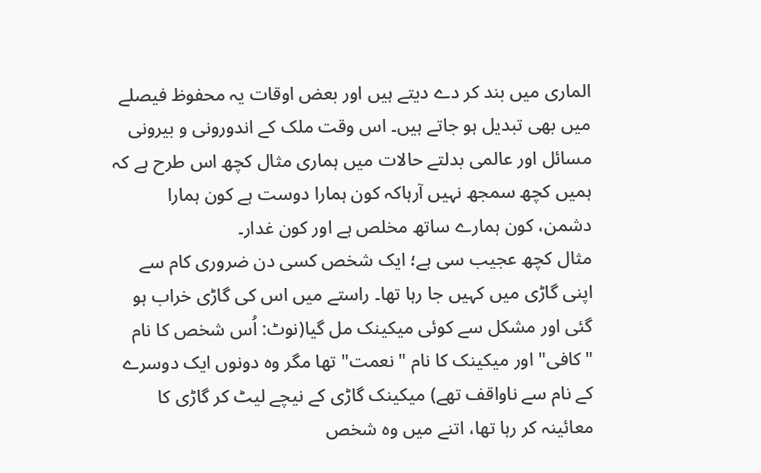الماری میں بند کر دے دیتے ہیں اور بعض اوقات یہ محفوظ فیصلے میں بھی تبدیل ہو جاتے ہیں۔ اس وقت ملک کے اندورونی و بیرونی مسائل اور عالمی بدلتے حالات میں ہماری مثال کچھ اس طرح ہے کہ ہمیں کچھ سمجھ نہیں آرہاکہ کون ہمارا دوست ہے کون ہمارا دشمن، کون ہمارے ساتھ مخلص ہے اور کون غدار۔
مثال کچھ عجیب سی ہے؛ ایک شخص کسی دن ضروری کام سے اپنی گاڑی میں کہیں جا رہا تھا۔ راستے میں اس کی گاڑی خراب ہو گئی اور مشکل سے کوئی میکینک مل گیا(نوٹ: اُس شخص کا نام "کافی" اور میکینک کا نام "نعمت" تھا مگر وہ دونوں ایک دوسرے کے نام سے ناواقف تھے) میکینک گاڑی کے نیچے لیٹ کر گاڑی کا معائینہ کر رہا تھا، اتنے میں وہ شخص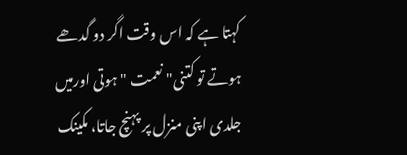کہتا ہے کہ اس وقت اگر دو گدھے ہوتے تو کتنی" نعمت "ہوتی اورمیں جلدی اپنی منزل پر پہنچ جاتا، مکینک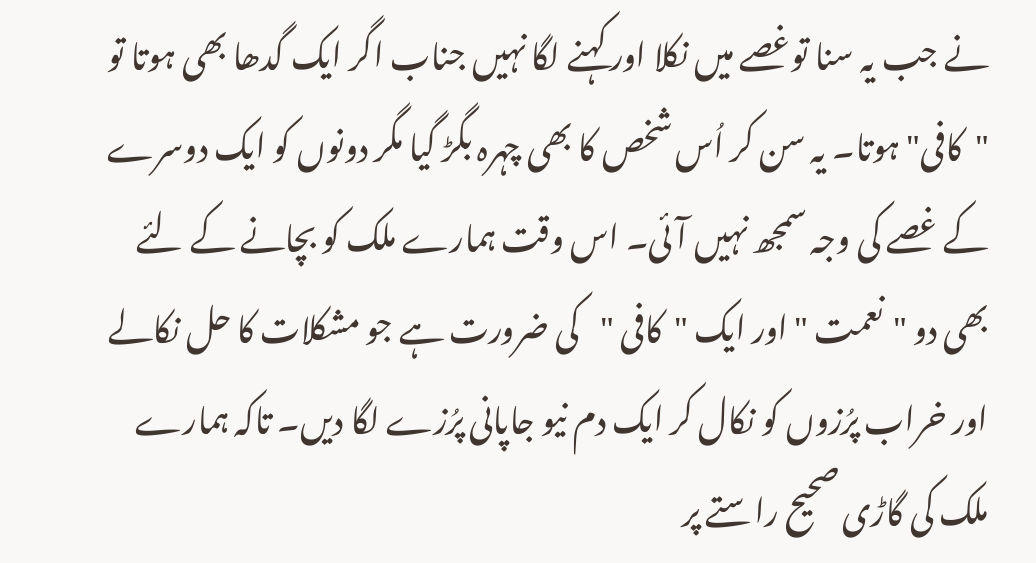نے جب یہ سنا توغصے میں نکلا اور کہنے لگا نہیں جناب اگر ایک گدھا بھی ہوتا تو "کافی" ہوتا۔ یہ سن کر اُس شخص کا بھی چہرہ بگڑ گیا مگر دونوں کو ایک دوسرے کے غصے کی وجہ سمجھ نہیں آئی۔ اس وقت ہمارے ملک کو بچانے کے لئے بھی دو "نعمت " اور ایک "کافی "کی ضرورت ہے جو مشکلات کا حل نکالے اور خراب پرُزوں کو نکال کر ایک دم نیو جاپانی پرُزے لگا دیں۔ تاکہ ہمارے ملک کی گاڑی صحیح راستے پر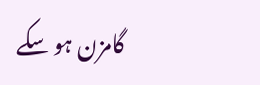گامزن ہو سکے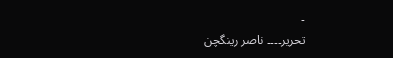۔
تحریر۔۔۔۔ ناصر رینگچن